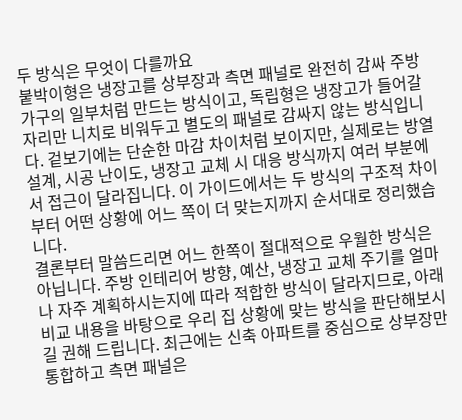두 방식은 무엇이 다를까요
붙박이형은 냉장고를 상부장과 측면 패널로 완전히 감싸 주방 가구의 일부처럼 만드는 방식이고, 독립형은 냉장고가 들어갈 자리만 니치로 비워두고 별도의 패널로 감싸지 않는 방식입니다. 겉보기에는 단순한 마감 차이처럼 보이지만, 실제로는 방열 설계, 시공 난이도, 냉장고 교체 시 대응 방식까지 여러 부분에서 접근이 달라집니다. 이 가이드에서는 두 방식의 구조적 차이부터 어떤 상황에 어느 쪽이 더 맞는지까지 순서대로 정리했습니다.
결론부터 말씀드리면 어느 한쪽이 절대적으로 우월한 방식은 아닙니다. 주방 인테리어 방향, 예산, 냉장고 교체 주기를 얼마나 자주 계획하시는지에 따라 적합한 방식이 달라지므로, 아래 비교 내용을 바탕으로 우리 집 상황에 맞는 방식을 판단해보시길 권해 드립니다. 최근에는 신축 아파트를 중심으로 상부장만 통합하고 측면 패널은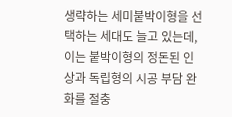생략하는 세미붙박이형을 선택하는 세대도 늘고 있는데, 이는 붙박이형의 정돈된 인상과 독립형의 시공 부담 완화를 절충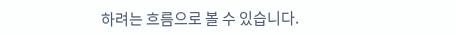하려는 흐름으로 볼 수 있습니다.